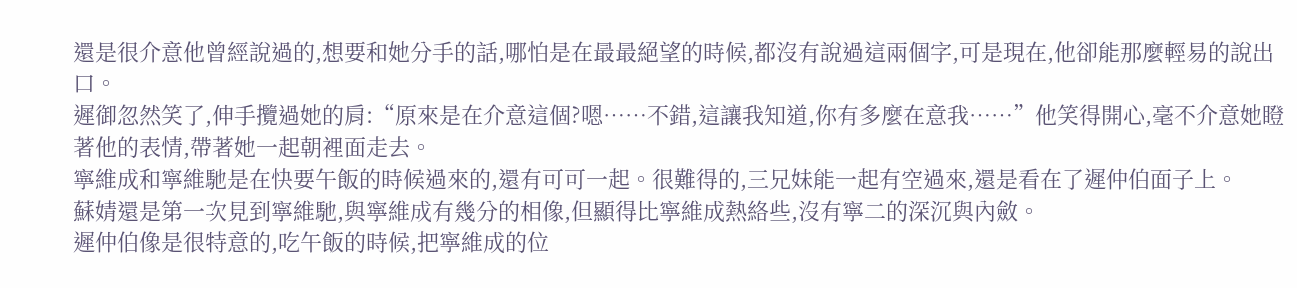還是很介意他曾經說過的,想要和她分手的話,哪怕是在最最絕望的時候,都沒有說過這兩個字,可是現在,他卻能那麼輕易的說出口。
遲御忽然笑了,伸手攬過她的肩:“原來是在介意這個?嗯……不錯,這讓我知道,你有多麼在意我……”他笑得開心,毫不介意她瞪著他的表情,帶著她一起朝裡面走去。
寧維成和寧維馳是在快要午飯的時候過來的,還有可可一起。很難得的,三兄妹能一起有空過來,還是看在了遲仲伯面子上。
蘇婧還是第一次見到寧維馳,與寧維成有幾分的相像,但顯得比寧維成熱絡些,沒有寧二的深沉與內斂。
遲仲伯像是很特意的,吃午飯的時候,把寧維成的位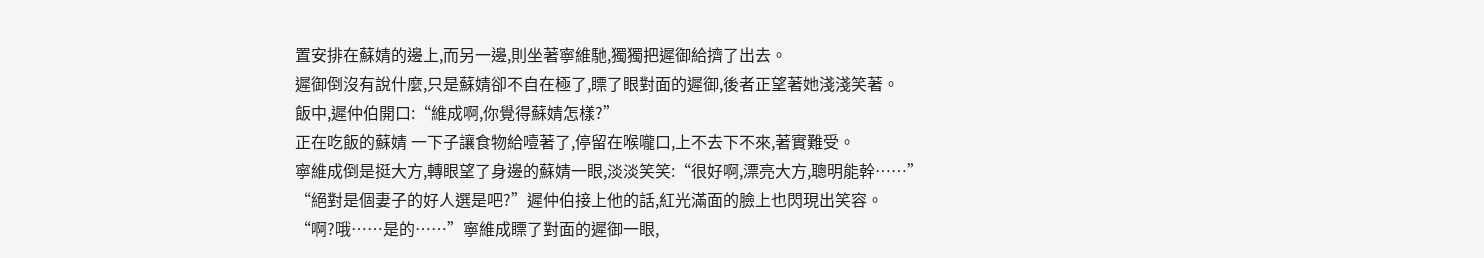置安排在蘇婧的邊上,而另一邊,則坐著寧維馳,獨獨把遲御給擠了出去。
遲御倒沒有說什麼,只是蘇婧卻不自在極了,瞟了眼對面的遲御,後者正望著她淺淺笑著。
飯中,遲仲伯開口:“維成啊,你覺得蘇婧怎樣?”
正在吃飯的蘇婧 一下子讓食物給噎著了,停留在喉嚨口,上不去下不來,著實難受。
寧維成倒是挺大方,轉眼望了身邊的蘇婧一眼,淡淡笑笑:“很好啊,漂亮大方,聰明能幹……”
“絕對是個妻子的好人選是吧?”遲仲伯接上他的話,紅光滿面的臉上也閃現出笑容。
“啊?哦……是的……”寧維成瞟了對面的遲御一眼,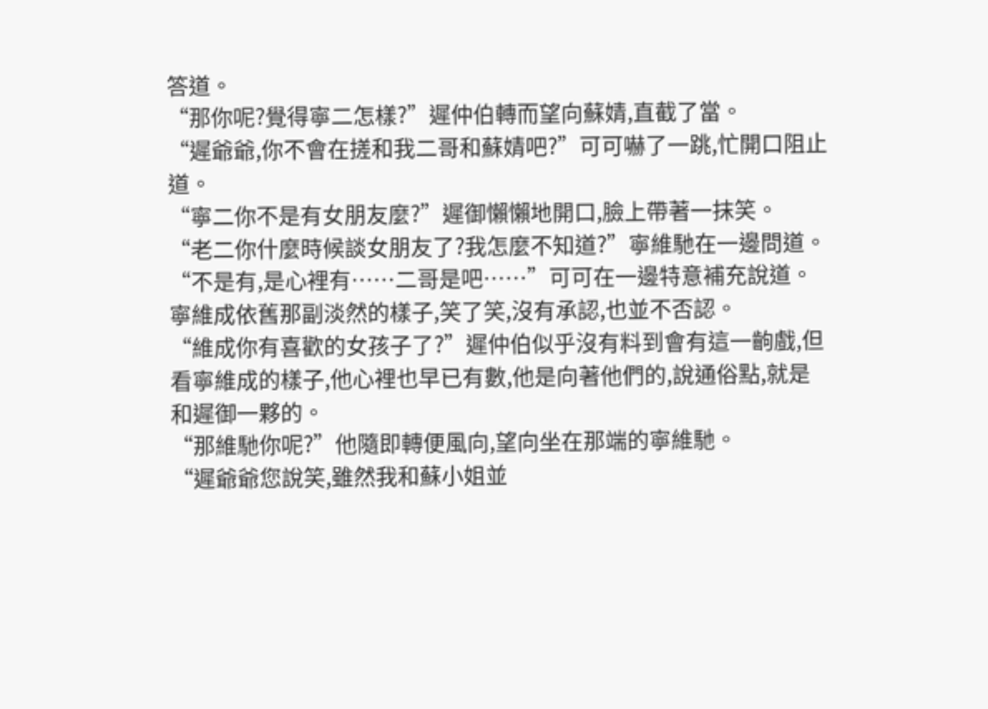答道。
“那你呢?覺得寧二怎樣?”遲仲伯轉而望向蘇婧,直截了當。
“遲爺爺,你不會在搓和我二哥和蘇婧吧?”可可嚇了一跳,忙開口阻止道。
“寧二你不是有女朋友麼?”遲御懶懶地開口,臉上帶著一抹笑。
“老二你什麼時候談女朋友了?我怎麼不知道?”寧維馳在一邊問道。
“不是有,是心裡有……二哥是吧……”可可在一邊特意補充說道。
寧維成依舊那副淡然的樣子,笑了笑,沒有承認,也並不否認。
“維成你有喜歡的女孩子了?”遲仲伯似乎沒有料到會有這一齣戲,但看寧維成的樣子,他心裡也早已有數,他是向著他們的,說通俗點,就是和遲御一夥的。
“那維馳你呢?”他隨即轉便風向,望向坐在那端的寧維馳。
“遲爺爺您說笑,雖然我和蘇小姐並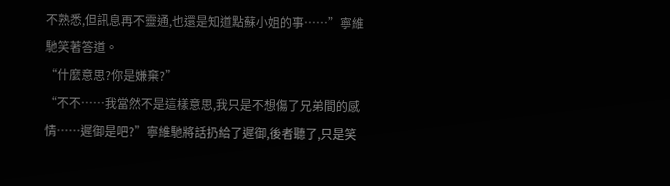不熟悉,但訊息再不靈通,也還是知道點蘇小姐的事……”寧維馳笑著答道。
“什麼意思?你是嫌棄?”
“不不……我當然不是這樣意思,我只是不想傷了兄弟間的感情……遲御是吧?”寧維馳將話扔給了遲御,後者聽了,只是笑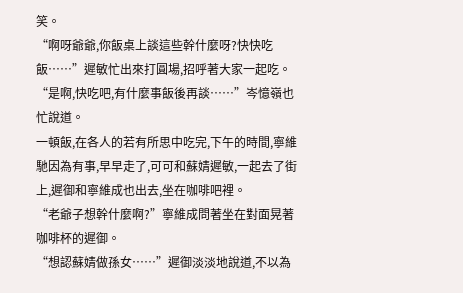笑。
“啊呀爺爺,你飯桌上談這些幹什麼呀?快快吃飯……”遲敏忙出來打圓場,招呼著大家一起吃。
“是啊,快吃吧,有什麼事飯後再談……”岑憶嶺也忙說道。
一頓飯,在各人的若有所思中吃完,下午的時間,寧維馳因為有事,早早走了,可可和蘇婧遲敏,一起去了街上,遲御和寧維成也出去,坐在咖啡吧裡。
“老爺子想幹什麼啊?”寧維成問著坐在對面晃著咖啡杯的遲御。
“想認蘇婧做孫女……”遲御淡淡地說道,不以為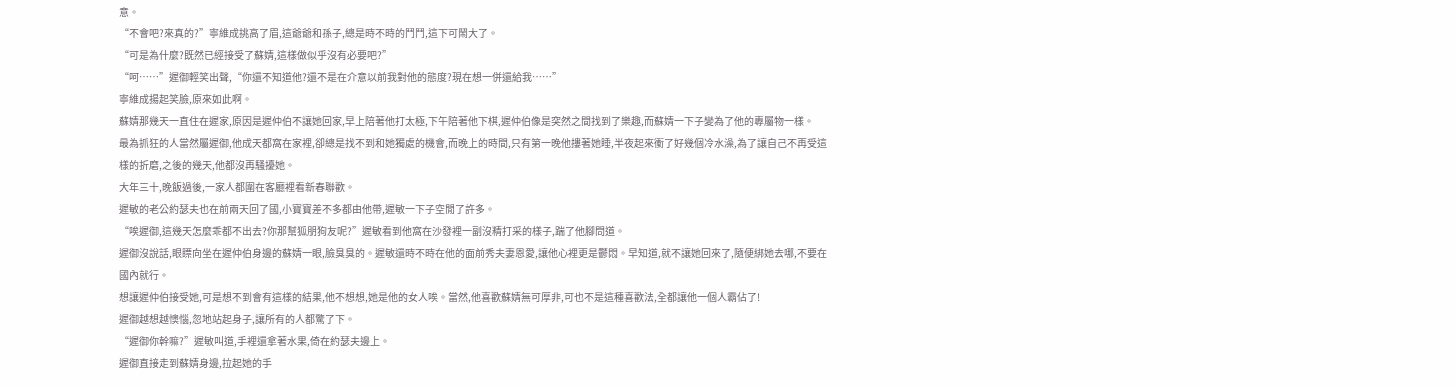意。
“不會吧?來真的?”寧維成挑高了眉,這爺爺和孫子,總是時不時的鬥鬥,這下可鬧大了。
“可是為什麼?既然已經接受了蘇婧,這樣做似乎沒有必要吧?”
“呵……”遲御輕笑出聲,“你還不知道他?還不是在介意以前我對他的態度?現在想一併還給我……”
寧維成揚起笑臉,原來如此啊。
蘇婧那幾天一直住在遲家,原因是遲仲伯不讓她回家,早上陪著他打太極,下午陪著他下棋,遲仲伯像是突然之間找到了樂趣,而蘇婧一下子變為了他的專屬物一樣。
最為抓狂的人當然屬遲御,他成天都窩在家裡,卻總是找不到和她獨處的機會,而晚上的時間,只有第一晚他摟著她睡,半夜起來衝了好幾個冷水澡,為了讓自己不再受這樣的折磨,之後的幾天,他都沒再騷擾她。
大年三十,晚飯過後,一家人都圍在客廳裡看新春聯歡。
遲敏的老公約瑟夫也在前兩天回了國,小寶寶差不多都由他帶,遲敏一下子空閒了許多。
“唉遲御,這幾天怎麼乖都不出去?你那幫狐朋狗友呢?”遲敏看到他窩在沙發裡一副沒精打采的樣子,踹了他腳問道。
遲御沒說話,眼瞟向坐在遲仲伯身邊的蘇婧一眼,臉臭臭的。遲敏還時不時在他的面前秀夫妻恩愛,讓他心裡更是鬱悶。早知道,就不讓她回來了,隨便綁她去哪,不要在國內就行。
想讓遲仲伯接受她,可是想不到會有這樣的結果,他不想想,她是他的女人唉。當然,他喜歡蘇婧無可厚非,可也不是這種喜歡法,全都讓他一個人霸佔了!
遲御越想越懊惱,忽地站起身子,讓所有的人都驚了下。
“遲御你幹嘛?”遲敏叫道,手裡還拿著水果,倚在約瑟夫邊上。
遲御直接走到蘇婧身邊,拉起她的手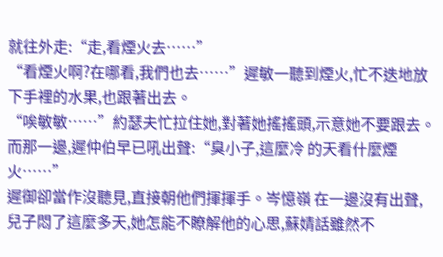就往外走:“走,看煙火去……”
“看煙火啊?在哪看,我們也去……”遲敏一聽到煙火,忙不迭地放下手裡的水果,也跟著出去。
“唉敏敏……”約瑟夫忙拉住她,對著她搖搖頭,示意她不要跟去。
而那一邊,遲仲伯早已吼出聲:“臭小子,這麼冷 的天看什麼煙火……”
遲御卻當作沒聽見,直接朝他們揮揮手。岑憶嶺 在一邊沒有出聲,兒子悶了這麼多天,她怎能不瞭解他的心思,蘇婧話雖然不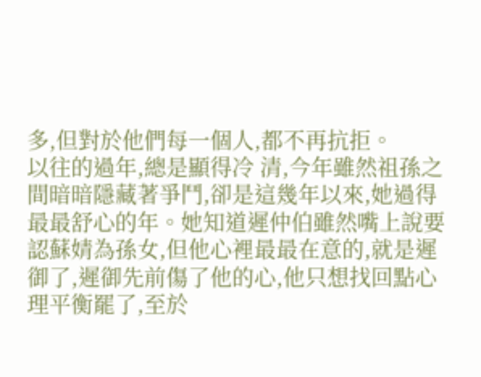多,但對於他們每一個人,都不再抗拒。
以往的過年,總是顯得冷 清,今年雖然祖孫之間暗暗隱藏著爭鬥,卻是這幾年以來,她過得最最舒心的年。她知道遲仲伯雖然嘴上說要認蘇婧為孫女,但他心裡最最在意的,就是遲御了,遲御先前傷了他的心,他只想找回點心理平衡罷了,至於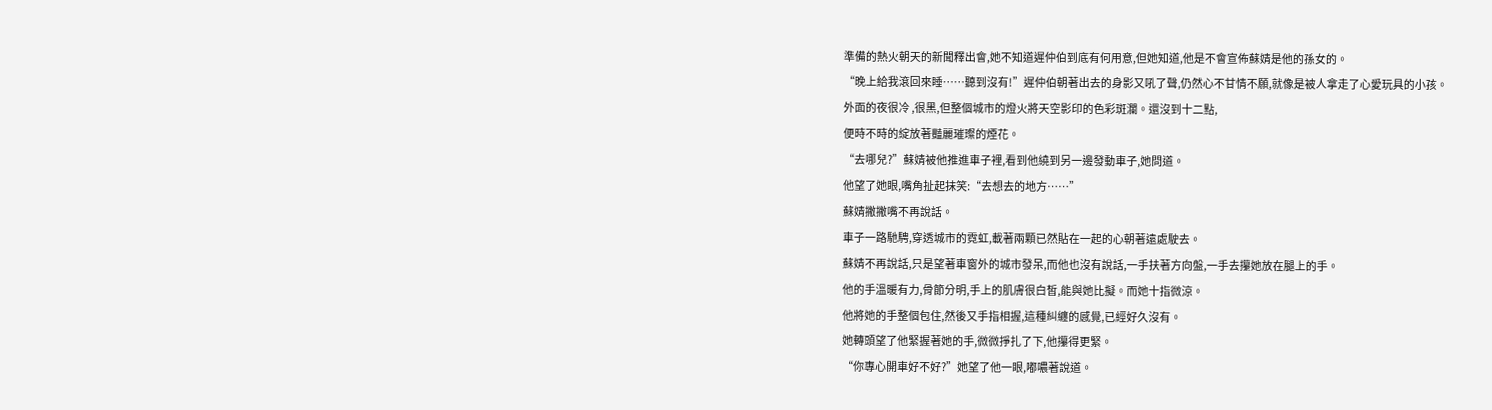準備的熱火朝天的新聞釋出會,她不知道遲仲伯到底有何用意,但她知道,他是不會宣佈蘇婧是他的孫女的。
“晚上給我滾回來睡……聽到沒有!”遲仲伯朝著出去的身影又吼了聲,仍然心不甘情不願,就像是被人拿走了心愛玩具的小孩。
外面的夜很冷 ,很黑,但整個城市的燈火將天空影印的色彩斑瀾。還沒到十二點,
便時不時的綻放著豔麗璀璨的煙花。
“去哪兒?”蘇婧被他推進車子裡,看到他繞到另一邊發動車子,她問道。
他望了她眼,嘴角扯起抹笑:“去想去的地方……”
蘇婧撇撇嘴不再說話。
車子一路馳騁,穿透城市的霓虹,載著兩顆已然貼在一起的心朝著遠處駛去。
蘇婧不再說話,只是望著車窗外的城市發呆,而他也沒有說話,一手扶著方向盤,一手去攥她放在腿上的手。
他的手溫暖有力,骨節分明,手上的肌膚很白皙,能與她比擬。而她十指微涼。
他將她的手整個包住,然後又手指相握,這種糾纏的感覺,已經好久沒有。
她轉頭望了他緊握著她的手,微微掙扎了下,他攥得更緊。
“你專心開車好不好?”她望了他一眼,嘟噥著說道。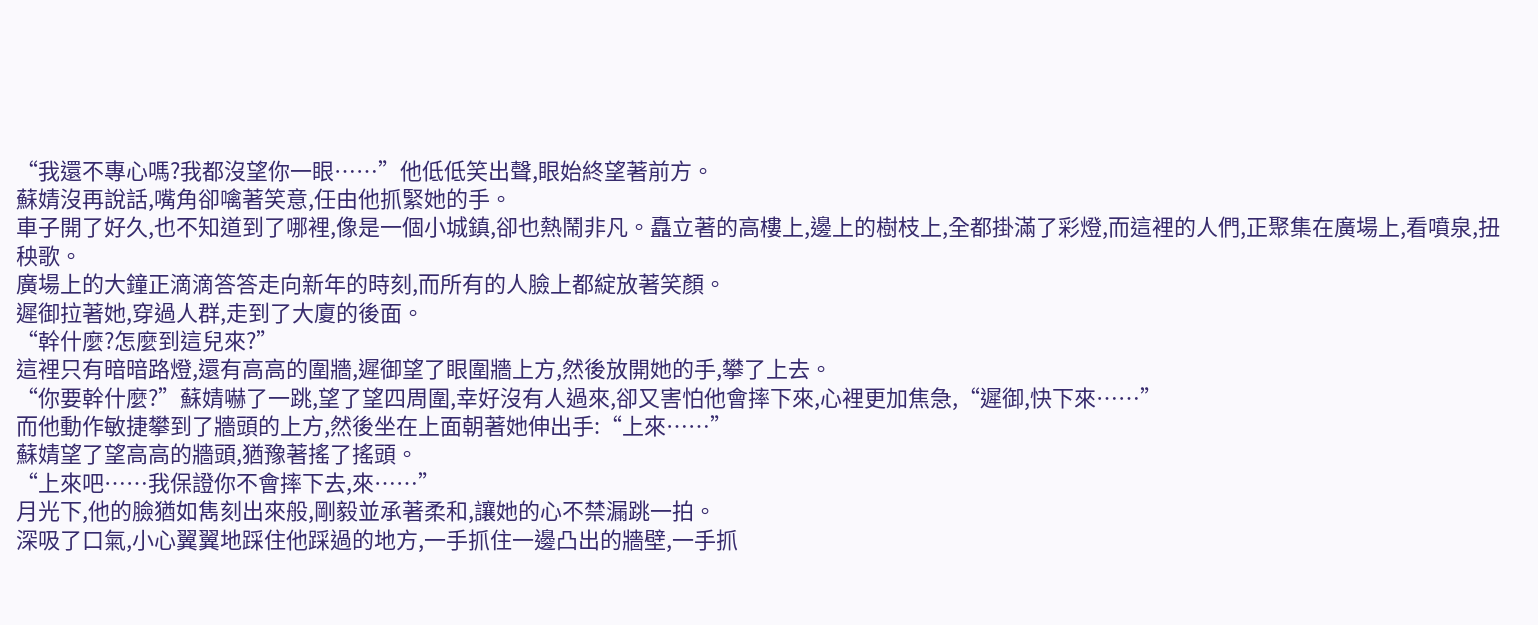“我還不專心嗎?我都沒望你一眼……”他低低笑出聲,眼始終望著前方。
蘇婧沒再說話,嘴角卻噙著笑意,任由他抓緊她的手。
車子開了好久,也不知道到了哪裡,像是一個小城鎮,卻也熱鬧非凡。矗立著的高樓上,邊上的樹枝上,全都掛滿了彩燈,而這裡的人們,正聚集在廣場上,看噴泉,扭秧歌。
廣場上的大鐘正滴滴答答走向新年的時刻,而所有的人臉上都綻放著笑顏。
遲御拉著她,穿過人群,走到了大廈的後面。
“幹什麼?怎麼到這兒來?”
這裡只有暗暗路燈,還有高高的圍牆,遲御望了眼圍牆上方,然後放開她的手,攀了上去。
“你要幹什麼?”蘇婧嚇了一跳,望了望四周圍,幸好沒有人過來,卻又害怕他會摔下來,心裡更加焦急,“遲御,快下來……”
而他動作敏捷攀到了牆頭的上方,然後坐在上面朝著她伸出手:“上來……”
蘇婧望了望高高的牆頭,猶豫著搖了搖頭。
“上來吧……我保證你不會摔下去,來……”
月光下,他的臉猶如雋刻出來般,剛毅並承著柔和,讓她的心不禁漏跳一拍。
深吸了口氣,小心翼翼地踩住他踩過的地方,一手抓住一邊凸出的牆壁,一手抓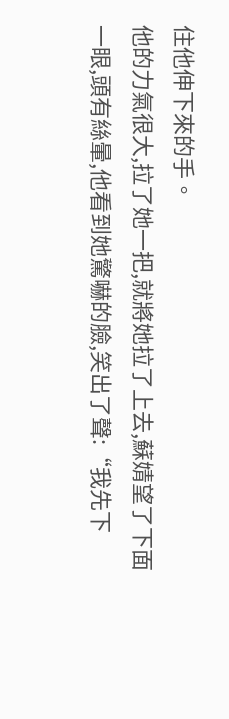住他伸下來的手。
他的力氣很大,拉了她一把,就將她拉了上去,蘇婧望了下面一眼,頭有絲暈,他看到她驚嚇的臉,笑出了聲:“我先下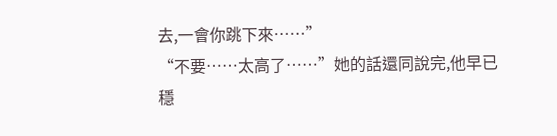去,一會你跳下來……”
“不要……太高了……”她的話還同說完,他早已穩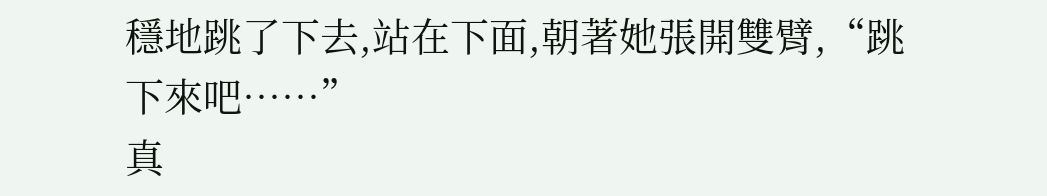穩地跳了下去,站在下面,朝著她張開雙臂,“跳下來吧……”
真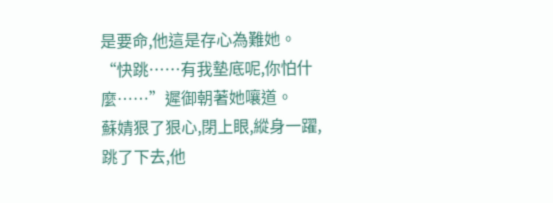是要命,他這是存心為難她。
“快跳……有我墊底呢,你怕什麼……”遲御朝著她嚷道。
蘇婧狠了狠心,閉上眼,縱身一躍,跳了下去,他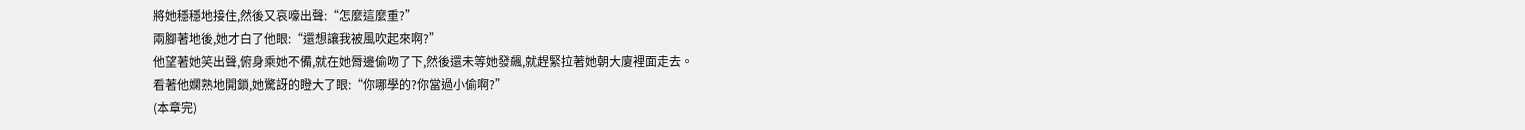將她穩穩地接住,然後又哀嚎出聲:“怎麼這麼重?”
兩腳著地後,她才白了他眼:“還想讓我被風吹起來啊?”
他望著她笑出聲,俯身乘她不備,就在她脣邊偷吻了下,然後還未等她發飆,就趕緊拉著她朝大廈裡面走去。
看著他嫻熟地開鎖,她驚訝的瞪大了眼:“你哪學的?你當過小偷啊?”
(本章完)